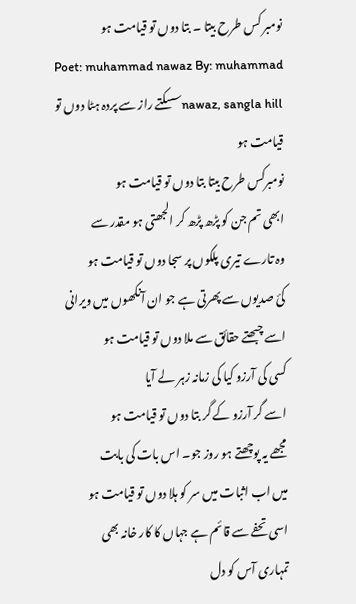نومبر کس طرح بیتا ۔ بتا دوں تو قیامت ہو
Poet: muhammad nawaz By: muhammad nawaz, sangla hillسسکتے راز سے پردہ ہٹا دوں تو قیامت ہو
نومبرکس طرح بیتا بتا دوں تو قیامت ہو
ابھی تم جن کو پڑھ پڑھ کر الجھتی ہو مقدر سے
وہ تارے تیری پلکوں پر سجا دوں تو قیامت ہو
کئ صدیوں سے پھرتی ہے جو ان آنکھوں میں ویرانی
اسے چبھتے حقائق سے ملا دوں تو قیامت ہو
کسی کی آرزو کیا کی زمانہ زہر لے آیا
اسے گر آرزو کے گر بتا دوں تو قیامت ہو
مجھے یہ پوچھتے ہو روز جو۔ اس بات کی بابت
میں اب اثبات میں سر کو ہلا دوں تو قیامت ہو
اسی تحفے سے قائم ہے جہاں کا کار خانہ بھی
تمہاری آس کو دل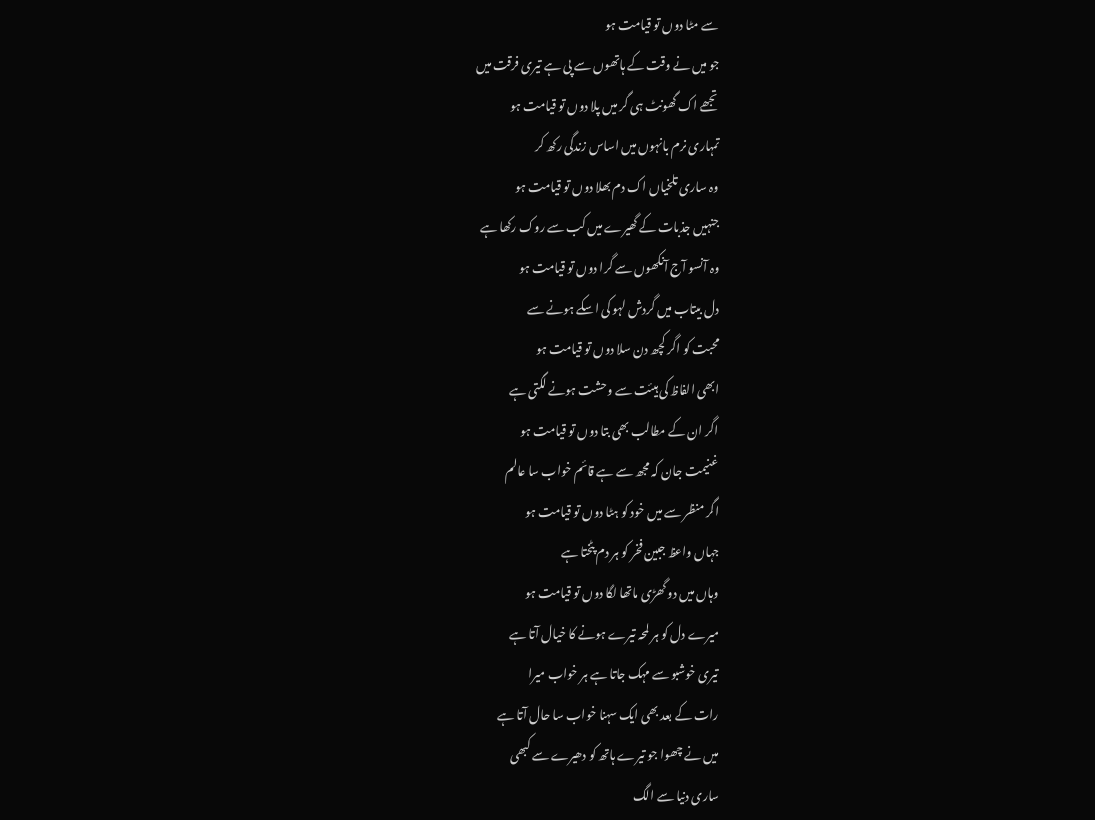سے مٹا دوں تو قیامت ہو
جو میں نے وقت کے ہاتھوں سے پی ہے تیری فرقت میں
تجھے اک گھونٹ ہی گر میں پلا دوں تو قیامت ہو
تمہاری نرم بانہوں میں اساس زندگی رکھ کر
وہ ساری تلخیاں اک دم بھلا دوں تو قیامت ہو
جنہیں جذبات کے گھیرے میں کب سے روک رکھا ہے
وہ آنسو آج آنکھوں سے گرا دوں تو قیامت ہو
دل بیتاب میں گردش لہو کی اسکے ہونے سے
محبت کو اگر کچھ دن سلا دوں تو قیامت ہو
ابھی الفاظ کی ہیئت سے وحشت ہونے لگتی ہے
اگر ان کے مطالب بھی بتا دوں تو قیامت ہو
غنیمت جان کہ مجھ سے ہے قائم خواب سا عالم
اگر منظر سے میں خود کو ہٹا دوں تو قیامت ہو
جہاں واعظ جبین فخر کو ہر دم پٹختا ہے
وہاں میں دو گھڑی ماتھا لگا دوں تو قیامت ہو
میرے دل کو ہر لمحہ تیرے ہونے کا خیال آتا ہے
تیری خوشبو سے مہک جاتا ہے ہر خواب میرا
رات کے بعد بھی ایک سہنا خواب سا حال آتا ہے
میں نے چھوا جو تیرے ہاتھ کو دھیرے سے کبھی
ساری دنیا سے الگ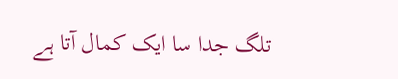تلگ جدا سا ایک کمال آتا ہے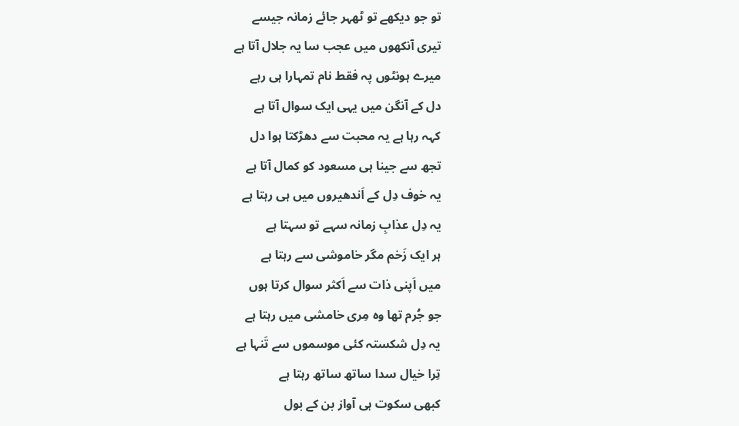تو جو دیکھے تو ٹھہر جائے زمانہ جیسے
تیری آنکھوں میں عجب سا یہ جلال آتا ہے
میرے ہونٹوں پہ فقط نام تمہارا ہی رہے
دل کے آنگن میں یہی ایک سوال آتا ہے
کہہ رہا ہے یہ محبت سے دھڑکتا ہوا دل
تجھ سے جینا ہی مسعود کو کمال آتا ہے
یہ خوف دِل کے اَندھیروں میں ہی رہتا ہے
یہ دِل عذابِ زمانہ سہے تو سہتا ہے
ہر ایک زَخم مگر خاموشی سے رہتا ہے
میں اَپنی ذات سے اَکثر سوال کرتا ہوں
جو جُرم تھا وہ مِری خامشی میں رہتا ہے
یہ دِل شکستہ کئی موسموں سے تَنہا ہے
تِرا خیال سدا ساتھ ساتھ رہتا ہے
کبھی سکوت ہی آواز بن کے بول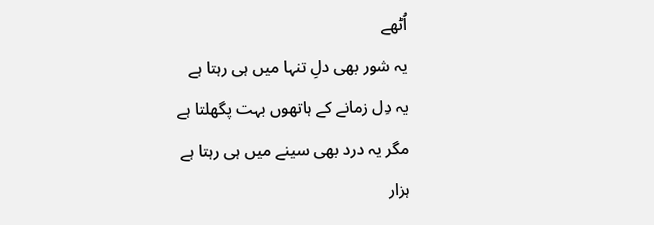اُٹھے
یہ شور بھی دلِ تنہا میں ہی رہتا ہے
یہ دِل زمانے کے ہاتھوں بہت پگھلتا ہے
مگر یہ درد بھی سینے میں ہی رہتا ہے
ہزار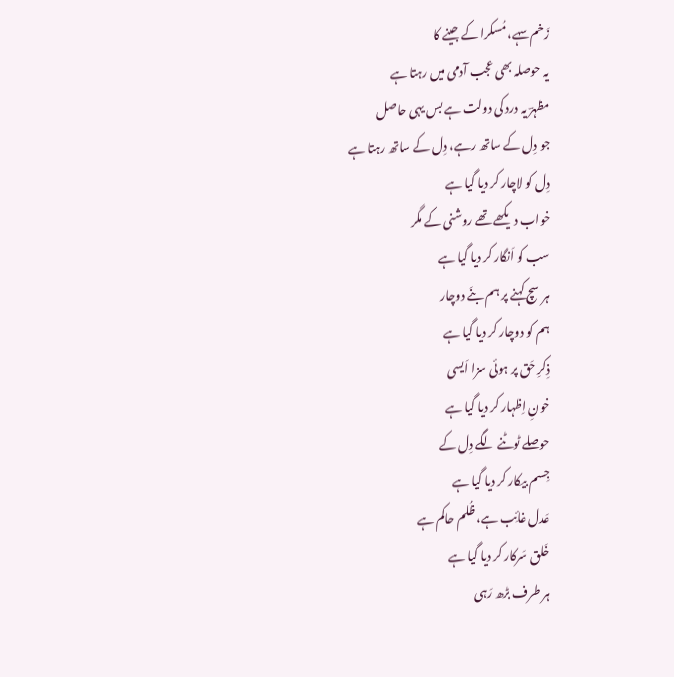زَخم سہے، مُسکرا کے جینے کا
یہ حوصلہ بھی عجب آدمی میں رہتا ہے
مظہرؔ یہ درد کی دولت ہے بس یہی حاصل
جو دِل کے ساتھ رہے، دِل کے ساتھ رہتا ہے
دِل کو لاچار کر دیا گیا ہے
خواب دیکھے تھے روشنی کے مگر
سب کو اَنگار کر دیا گیا ہے
ہر سچ کہنے پر ہم بنَے دوچار
ہم کو دوچار کر دیا گیا ہے
ذِکرِ حَق پر ہوئی سزا اَیسی
خونِ اِظہار کر دیا گیا ہے
حوصلے ٹوٹنے لگے دِل کے
جِسم بیکار کر دیا گیا ہے
عَدل غائِب ہے، ظُلم حاکم ہے
خَلق سَرکار کر دیا گیا ہے
ہر طرف بڑھ رَہی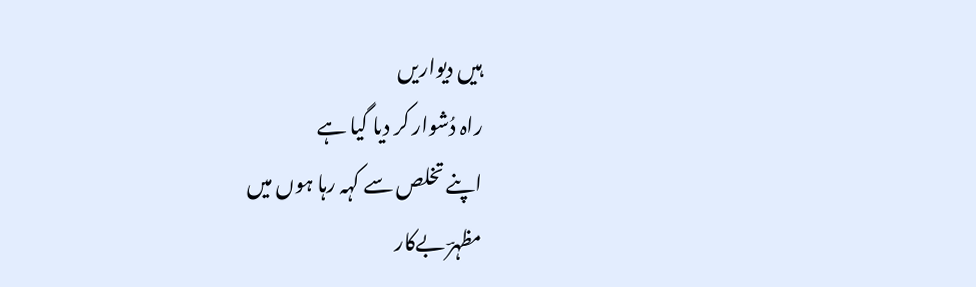ہیں دیواریں
راہ دُشوار کر دیا گیا ہے
اپنے تخلص سے کہہ رہا ہوں میں
مظہرؔ بےکار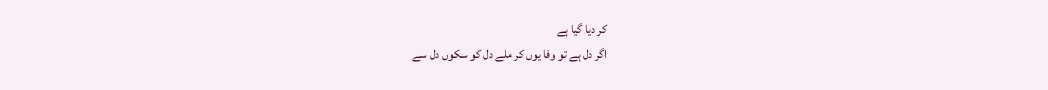کر دیا گیا ہے
اگر دل ہے تو وفا یوں کر ملے دل کو سکوں دل سے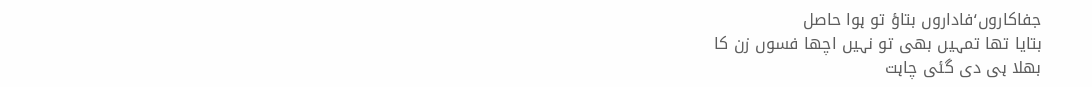جفاکاروں٬فاداروں بتاؤ تو ہوا حاصل
بتایا تھا تمہیں بھی تو نہیں اچھا فسوں زن کا
بھلا ہی دی گئی چاہت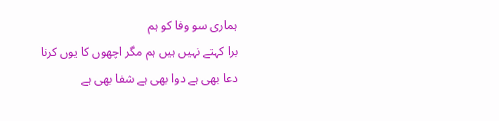ہماری سو وفا کو ہم
برا کہتے نہیں ہیں ہم مگر اچھوں کا یوں کرنا
دعا بھی ہے دوا بھی ہے شفا بھی ہے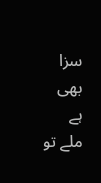سزا بھی ہے
ملے تو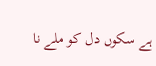ہے سکوں دل کو ملے نا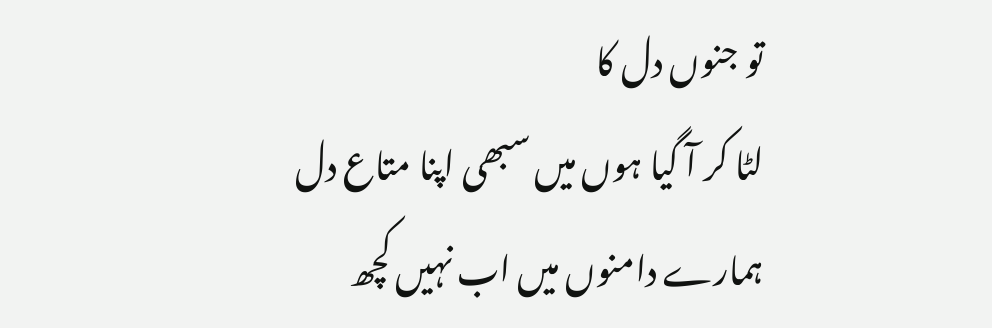تو جنوں دل کا
لٹا کر آ گیا ہوں میں سبھی اپنا متاع دل
ہمارے دامنوں میں اب نہیں کچھ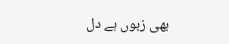بھی زبوں ہے دل